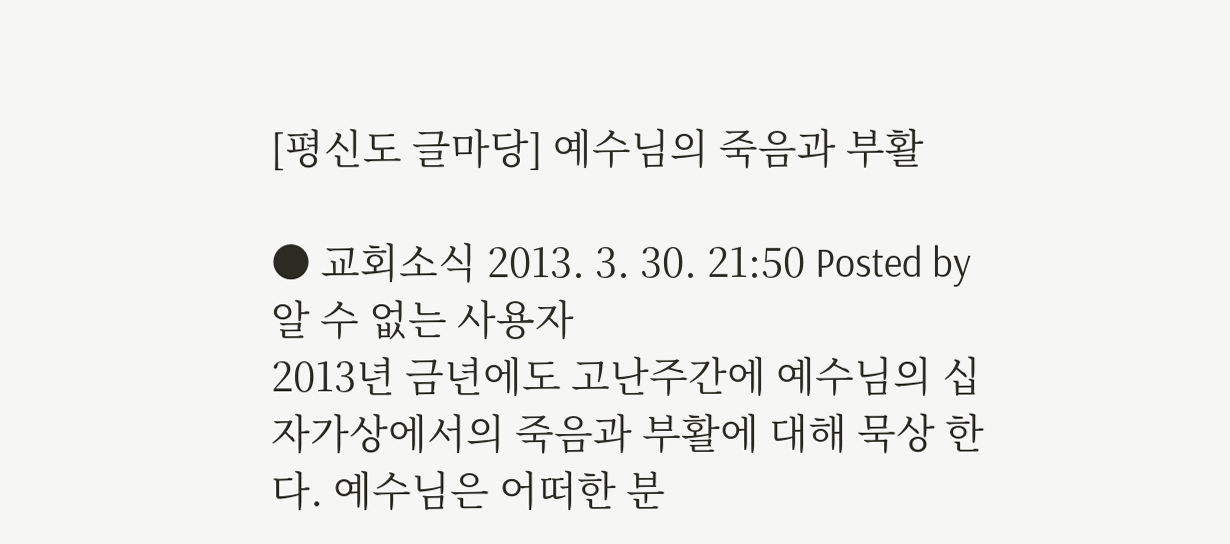[평신도 글마당] 예수님의 죽음과 부활

● 교회소식 2013. 3. 30. 21:50 Posted by 알 수 없는 사용자
2013년 금년에도 고난주간에 예수님의 십자가상에서의 죽음과 부활에 대해 묵상 한다. 예수님은 어떠한 분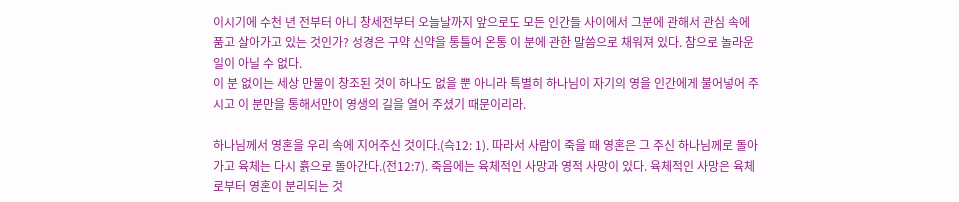이시기에 수천 년 전부터 아니 창세전부터 오늘날까지 앞으로도 모든 인간들 사이에서 그분에 관해서 관심 속에 품고 살아가고 있는 것인가? 성경은 구약 신약을 통틀어 온통 이 분에 관한 말씀으로 채워져 있다. 참으로 놀라운 일이 아닐 수 없다.
이 분 없이는 세상 만물이 창조된 것이 하나도 없을 뿐 아니라 특별히 하나님이 자기의 영을 인간에게 불어넣어 주시고 이 분만을 통해서만이 영생의 길을 열어 주셨기 때문이리라.

하나님께서 영혼을 우리 속에 지어주신 것이다.(슥12: 1). 따라서 사람이 죽을 때 영혼은 그 주신 하나님께로 돌아가고 육체는 다시 흙으로 돌아간다.(전12:7). 죽음에는 육체적인 사망과 영적 사망이 있다. 육체적인 사망은 육체로부터 영혼이 분리되는 것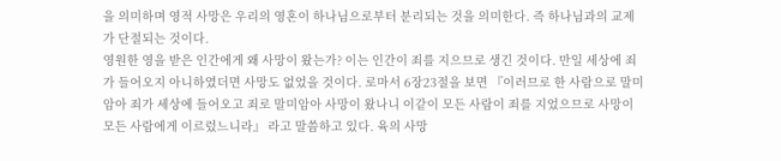을 의미하며 영적 사망은 우리의 영혼이 하나님으로부터 분리되는 것을 의미한다. 즉 하나님과의 교제가 단절되는 것이다.
영원한 영을 받은 인간에게 왜 사망이 왔는가? 이는 인간이 죄를 지으므로 생긴 것이다. 만일 세상에 죄가 들어오지 아니하였더면 사망도 없었을 것이다. 로마서 6장23절을 보면 『이러므로 한 사람으로 말미암아 죄가 세상에 들어오고 죄로 말미암아 사망이 왔나니 이같이 모든 사람이 죄를 지었으므로 사망이 모든 사람에게 이르렀느니라』 라고 말씀하고 있다. 육의 사망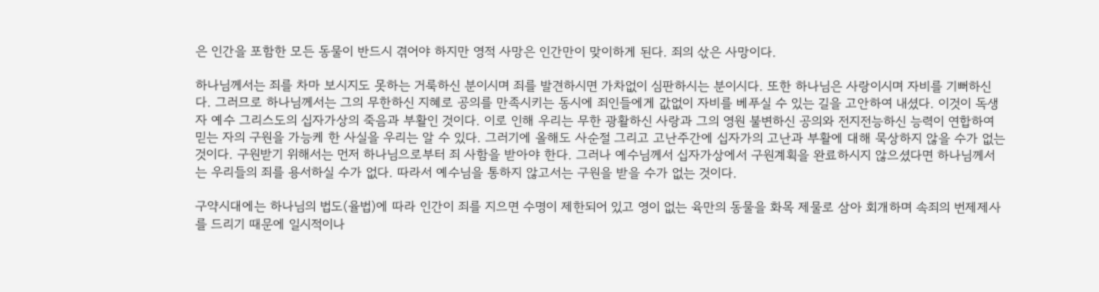은 인간을 포함한 모든 동물이 반드시 겪어야 하지만 영적 사망은 인간만이 맞이하게 된다. 죄의 삯은 사망이다.

하나님께서는 죄를 차마 보시지도 못하는 거룩하신 분이시며 죄를 발견하시면 가차없이 심판하시는 분이시다. 또한 하나님은 사랑이시며 자비를 기뻐하신다. 그러므로 하나님께서는 그의 무한하신 지혜로 공의를 만족시키는 동시에 죄인들에게 값없이 자비를 베푸실 수 있는 길을 고안하여 내셨다. 이것이 독생자 예수 그리스도의 십자가상의 죽음과 부활인 것이다. 이로 인해 우리는 무한 광활하신 사랑과 그의 영원 불변하신 공의와 전지전능하신 능력이 연합하여 믿는 자의 구원을 가능케 한 사실을 우리는 알 수 있다. 그러기에 올해도 사순절 그리고 고난주간에 십자가의 고난과 부활에 대해 묵상하지 않을 수가 없는 것이다. 구원받기 위해서는 먼저 하나님으로부터 죄 사함을 받아야 한다. 그러나 예수님께서 십자가상에서 구원계획을 완료하시지 않으셨다면 하나님께서는 우리들의 죄를 용서하실 수가 없다. 따라서 예수님을 통하지 않고서는 구원을 받을 수가 없는 것이다.

구약시대에는 하나님의 법도(율법)에 따라 인간이 죄를 지으면 수명이 제한되어 있고 영이 없는 육만의 동물을 화목 제물로 삼아 회개하며 속죄의 번제제사를 드리기 때문에 일시적이나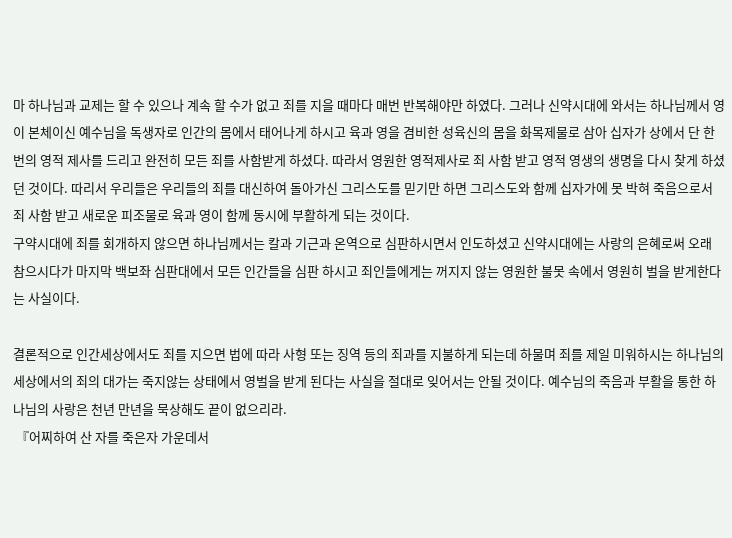마 하나님과 교제는 할 수 있으나 계속 할 수가 없고 죄를 지을 때마다 매번 반복해야만 하였다. 그러나 신약시대에 와서는 하나님께서 영이 본체이신 예수님을 독생자로 인간의 몸에서 태어나게 하시고 육과 영을 겸비한 성육신의 몸을 화목제물로 삼아 십자가 상에서 단 한번의 영적 제사를 드리고 완전히 모든 죄를 사함받게 하셨다. 따라서 영원한 영적제사로 죄 사함 받고 영적 영생의 생명을 다시 찾게 하셨던 것이다. 따리서 우리들은 우리들의 죄를 대신하여 돌아가신 그리스도를 믿기만 하면 그리스도와 함께 십자가에 못 박혀 죽음으로서 죄 사함 받고 새로운 피조물로 육과 영이 함께 동시에 부활하게 되는 것이다.
구약시대에 죄를 회개하지 않으면 하나님께서는 칼과 기근과 온역으로 심판하시면서 인도하셨고 신약시대에는 사랑의 은혜로써 오래 참으시다가 마지막 백보좌 심판대에서 모든 인간들을 심판 하시고 죄인들에게는 꺼지지 않는 영원한 불못 속에서 영원히 벌을 받게한다는 사실이다.

결론적으로 인간세상에서도 죄를 지으면 법에 따라 사형 또는 징역 등의 죄과를 지불하게 되는데 하물며 죄를 제일 미워하시는 하나님의 세상에서의 죄의 대가는 죽지않는 상태에서 영벌을 받게 된다는 사실을 절대로 잊어서는 안될 것이다. 예수님의 죽음과 부활을 통한 하나님의 사랑은 천년 만년을 묵상해도 끝이 없으리라.
 『어찌하여 산 자를 죽은자 가운데서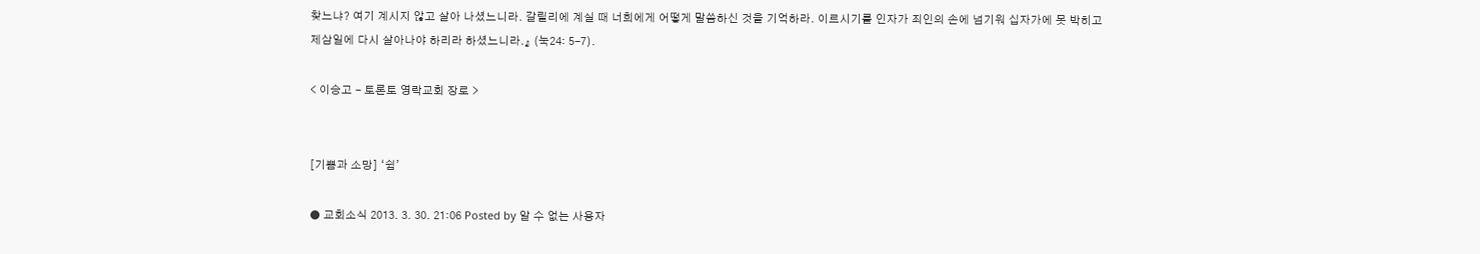찾느냐? 여기 계시지 않고 살아 나셨느니라. 갈릴리에 계실 때 너희에게 어떻게 말씀하신 것을 기억하라. 이르시기를 인자가 죄인의 손에 넘기워 십자가에 못 박히고 제삼일에 다시 살아나야 하리라 하셨느니라.』 (눅24: 5-7).

< 이승고 - 토론토 영락교회 장로 >


[기쁨과 소망] ‘쉼’

● 교회소식 2013. 3. 30. 21:06 Posted by 알 수 없는 사용자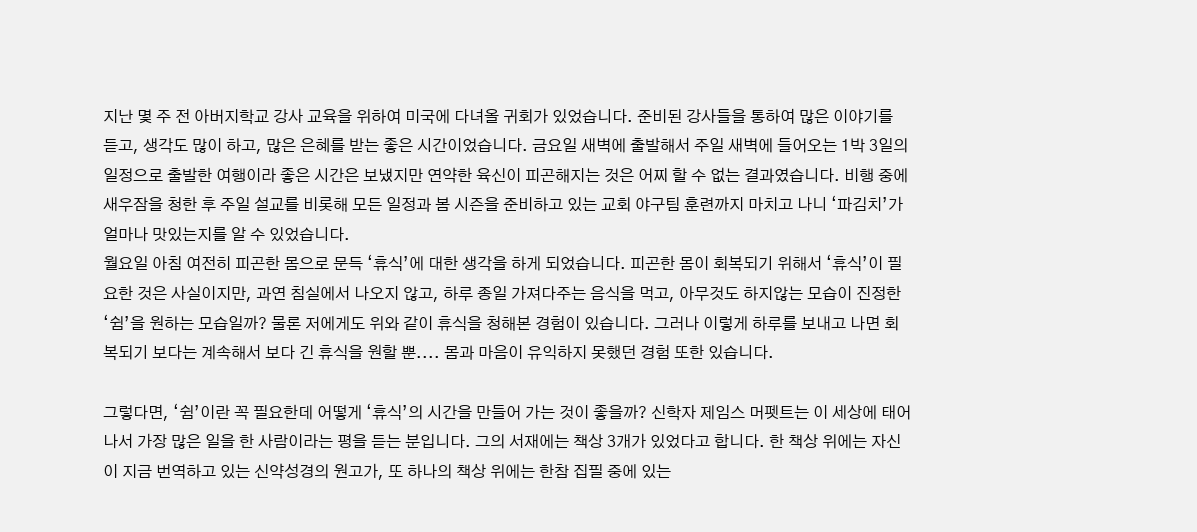지난 몇 주 전 아버지학교 강사 교육을 위하여 미국에 다녀올 귀회가 있었습니다. 준비된 강사들을 통하여 많은 이야기를 듣고, 생각도 많이 하고, 많은 은혜를 받는 좋은 시간이었습니다. 금요일 새벽에 출발해서 주일 새벽에 들어오는 1박 3일의 일정으로 출발한 여행이라 좋은 시간은 보냈지만 연약한 육신이 피곤해지는 것은 어찌 할 수 없는 결과였습니다. 비행 중에 새우잠을 청한 후 주일 설교를 비롯해 모든 일정과 봄 시즌을 준비하고 있는 교회 야구팀 훈련까지 마치고 나니 ‘파김치’가 얼마나 맛있는지를 알 수 있었습니다.
월요일 아침 여전히 피곤한 몸으로 문득 ‘휴식’에 대한 생각을 하게 되었습니다. 피곤한 몸이 회복되기 위해서 ‘휴식’이 필요한 것은 사실이지만, 과연 침실에서 나오지 않고, 하루 종일 가져다주는 음식을 먹고, 아무것도 하지않는 모습이 진정한 ‘쉼’을 원하는 모습일까? 물론 저에게도 위와 같이 휴식을 청해본 경험이 있습니다. 그러나 이렇게 하루를 보내고 나면 회복되기 보다는 계속해서 보다 긴 휴식을 원할 뿐.... 몸과 마음이 유익하지 못했던 경험 또한 있습니다.

그렇다면, ‘쉼’이란 꼭 필요한데 어떻게 ‘휴식’의 시간을 만들어 가는 것이 좋을까? 신학자 제임스 머펫트는 이 세상에 태어나서 가장 많은 일을 한 사람이라는 평을 듣는 분입니다. 그의 서재에는 책상 3개가 있었다고 합니다. 한 책상 위에는 자신이 지금 번역하고 있는 신약성경의 원고가, 또 하나의 책상 위에는 한참 집필 중에 있는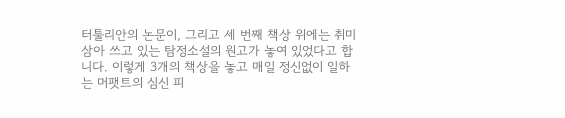터툴리안의 논문이, 그리고 세 번째 책상 위에는 취미삼아 쓰고 있는 탐정소설의 원고가 놓여 있었다고 합니다. 이렇게 3개의 책상을 놓고 매일 정신없이 일하는 머팻트의 심신 피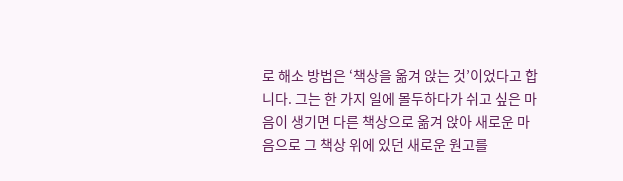로 해소 방법은 ‘책상을 옮겨 앉는 것’이었다고 합니다. 그는 한 가지 일에 몰두하다가 쉬고 싶은 마음이 생기면 다른 책상으로 옮겨 앉아 새로운 마음으로 그 책상 위에 있던 새로운 원고를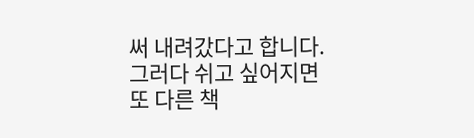써 내려갔다고 합니다. 그러다 쉬고 싶어지면 또 다른 책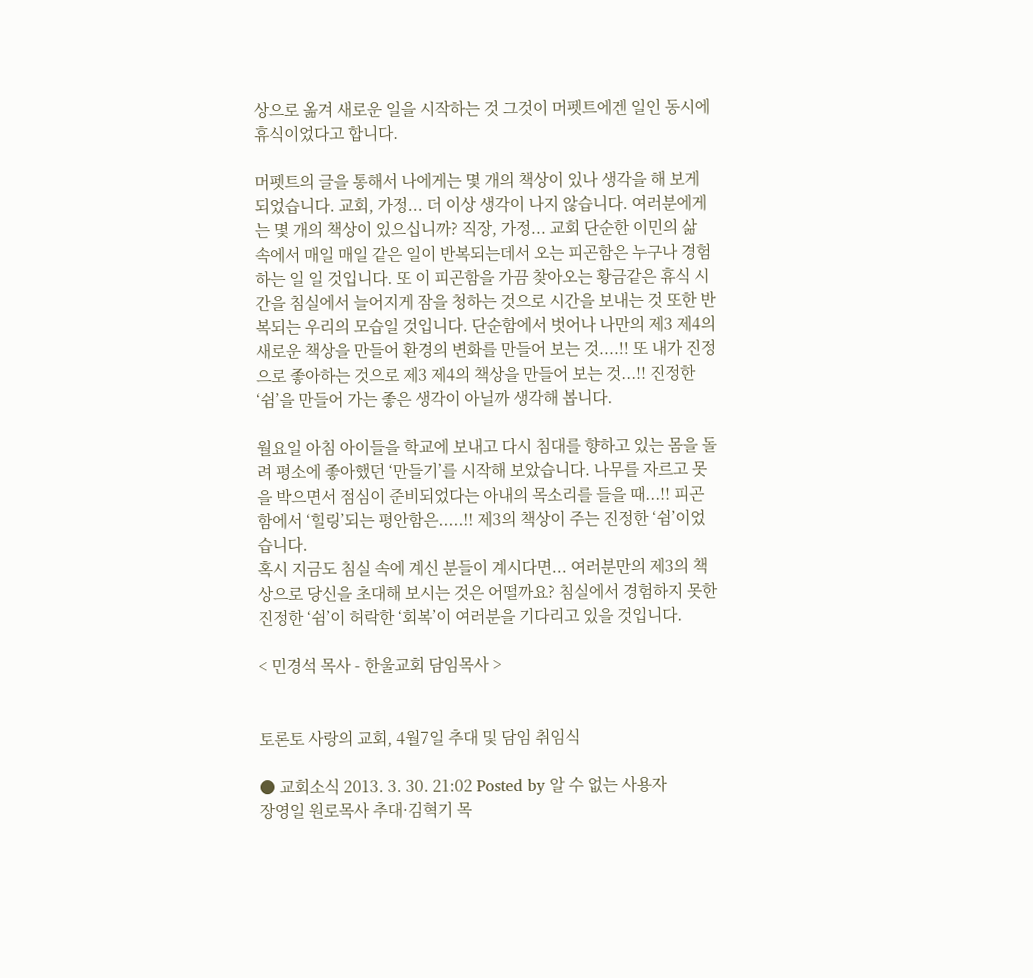상으로 옮겨 새로운 일을 시작하는 것 그것이 머펫트에겐 일인 동시에 휴식이었다고 합니다.

머펫트의 글을 통해서 나에게는 몇 개의 책상이 있나 생각을 해 보게 되었습니다. 교회, 가정... 더 이상 생각이 나지 않습니다. 여러분에게는 몇 개의 책상이 있으십니까? 직장, 가정... 교회 단순한 이민의 삶 속에서 매일 매일 같은 일이 반복되는데서 오는 피곤함은 누구나 경험하는 일 일 것입니다. 또 이 피곤함을 가끔 찾아오는 황금같은 휴식 시간을 침실에서 늘어지게 잠을 청하는 것으로 시간을 보내는 것 또한 반복되는 우리의 모습일 것입니다. 단순함에서 벗어나 나만의 제3 제4의 새로운 책상을 만들어 환경의 변화를 만들어 보는 것....!! 또 내가 진정으로 좋아하는 것으로 제3 제4의 책상을 만들어 보는 것...!! 진정한 ‘쉼’을 만들어 가는 좋은 생각이 아닐까 생각해 봅니다.

월요일 아침 아이들을 학교에 보내고 다시 침대를 향하고 있는 몸을 돌려 평소에 좋아했던 ‘만들기’를 시작해 보았습니다. 나무를 자르고 못을 박으면서 점심이 준비되었다는 아내의 목소리를 들을 때...!! 피곤함에서 ‘힐링’되는 평안함은.....!! 제3의 책상이 주는 진정한 ‘쉼’이었습니다.
혹시 지금도 침실 속에 계신 분들이 계시다면... 여러분만의 제3의 책상으로 당신을 초대해 보시는 것은 어떨까요? 침실에서 경험하지 못한 진정한 ‘쉼’이 허락한 ‘회복’이 여러분을 기다리고 있을 것입니다.

< 민경석 목사 - 한울교회 담임목사 >


토론토 사랑의 교회, 4월7일 추대 및 담임 취임식

● 교회소식 2013. 3. 30. 21:02 Posted by 알 수 없는 사용자
장영일 원로목사 추대·김혁기 목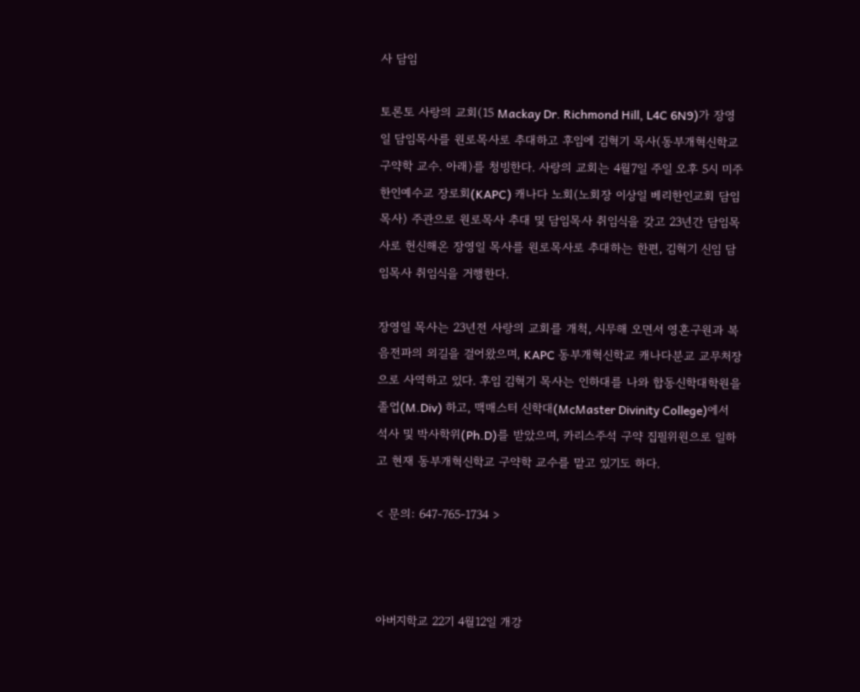사 담임

토론토 사랑의 교회(15 Mackay Dr. Richmond Hill, L4C 6N9)가 장영일 담임목사를 원로목사로 추대하고 후임에 김혁기 목사(동부개혁신학교 구약학 교수. 아래)를 청빙한다. 사랑의 교회는 4월7일 주일 오후 5시 미주 한인예수교 장로회(KAPC) 캐나다 노회(노회장 이상일 베리한인교회 담임목사) 주관으로 원로목사 추대 및 담임목사 취임식을 갖고 23년간 담임목사로 헌신해온 장영일 목사를 원로목사로 추대하는 한편, 김혁기 신임 담임목사 취임식을 거행한다.

장영일 목사는 23년전 사랑의 교회를 개척, 시무해 오면서 영혼구원과 복음전파의 외길을 걸어왔으며, KAPC 동부개혁신학교 캐나다분교 교무처장으로 사역하고 있다. 후임 김혁기 목사는 인하대를 나와 합동신학대학원을 졸업(M.Div) 하고, 맥매스터 신학대(McMaster Divinity College)에서 석사 및 박사학위(Ph.D)를 받았으며, 카리스주석 구약 집필위원으로 일하고 현재 동부개혁신학교 구약학 교수를 맡고 있기도 하다.

< 문의: 647-765-1734 >



아버지학교 22기 4월12일 개강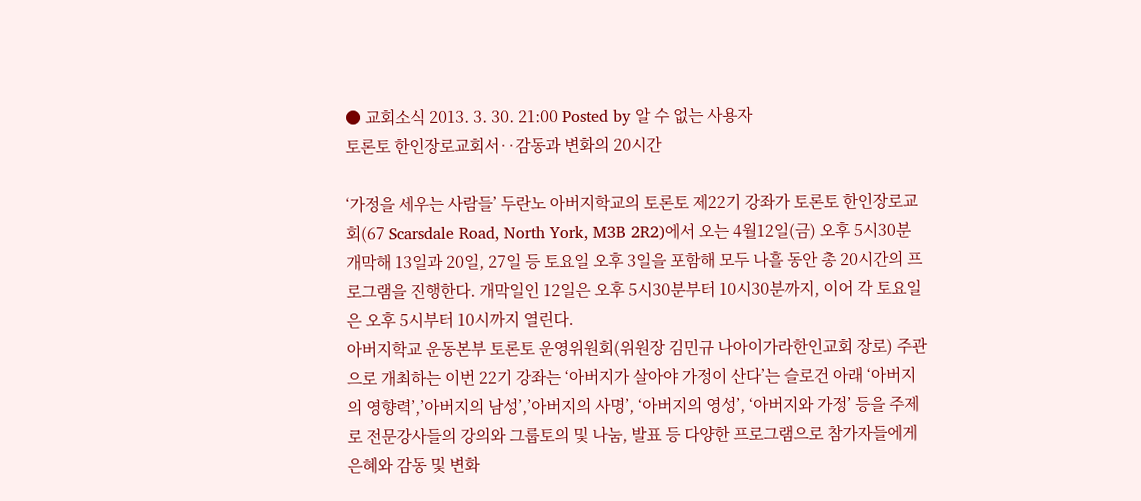● 교회소식 2013. 3. 30. 21:00 Posted by 알 수 없는 사용자
토론토 한인장로교회서‥감동과 변화의 20시간

‘가정을 세우는 사람들’ 두란노 아버지학교의 토론토 제22기 강좌가 토론토 한인장로교회(67 Scarsdale Road, North York, M3B 2R2)에서 오는 4월12일(금) 오후 5시30분 개막해 13일과 20일, 27일 등 토요일 오후 3일을 포함해 모두 나흘 동안 총 20시간의 프로그램을 진행한다. 개막일인 12일은 오후 5시30분부터 10시30분까지, 이어 각 토요일은 오후 5시부터 10시까지 열린다.
아버지학교 운동본부 토론토 운영위원회(위원장 김민규 나아이가라한인교회 장로) 주관으로 개최하는 이번 22기 강좌는 ‘아버지가 살아야 가정이 산다’는 슬로건 아래 ‘아버지의 영향력’,’아버지의 남성’,’아버지의 사명’, ‘아버지의 영성’, ‘아버지와 가정’ 등을 주제로 전문강사들의 강의와 그룹토의 및 나눔, 발표 등 다양한 프로그램으로 참가자들에게 은혜와 감동 및 변화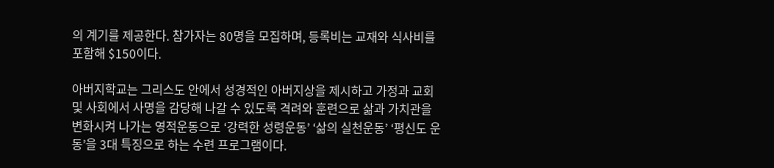의 계기를 제공한다. 참가자는 80명을 모집하며, 등록비는 교재와 식사비를 포함해 $150이다.

아버지학교는 그리스도 안에서 성경적인 아버지상을 제시하고 가정과 교회 및 사회에서 사명을 감당해 나갈 수 있도록 격려와 훈련으로 삶과 가치관을 변화시켜 나가는 영적운동으로 ‘강력한 성령운동’ ‘삶의 실천운동’ ‘평신도 운동’을 3대 특징으로 하는 수련 프로그램이다.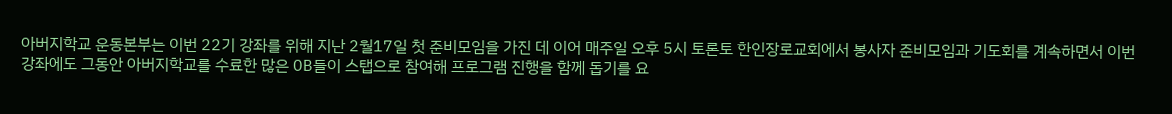아버지학교 운동본부는 이번 22기 강좌를 위해 지난 2월17일 첫 준비모임을 가진 데 이어 매주일 오후 5시 토론토 한인장로교회에서 봉사자 준비모임과 기도회를 계속하면서 이번 강좌에도 그동안 아버지학교를 수료한 많은 OB들이 스탭으로 참여해 프로그램 진행을 함께 돕기를 요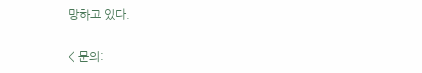망하고 있다.

< 문의: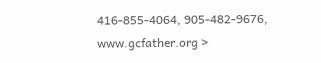416-855-4064, 905-482-9676, www.gcfather.org >